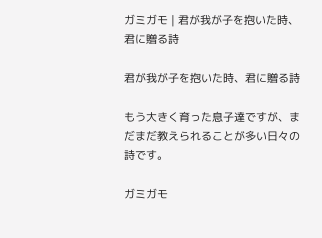ガミガモ | 君が我が子を抱いた時、君に贈る詩

君が我が子を抱いた時、君に贈る詩

もう大きく育った息子達ですが、まだまだ教えられることが多い日々の詩です。

ガミガモ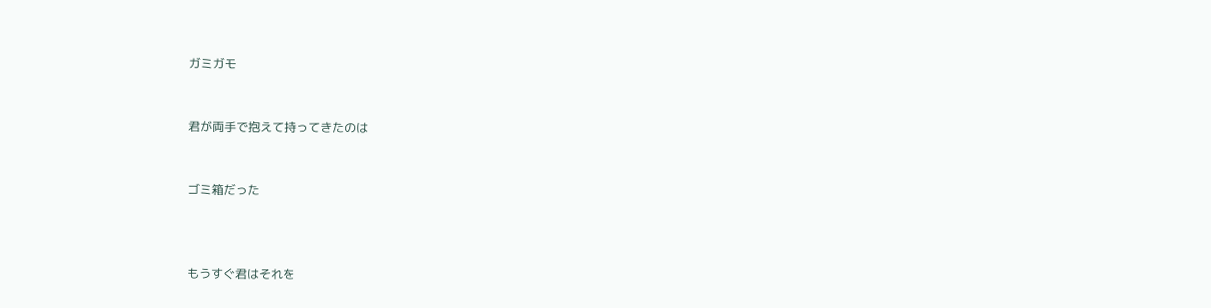ガミガモ


君が両手で抱えて持ってきたのは


ゴミ箱だった



もうすぐ君はそれを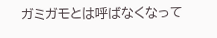ガミガモとは呼ばなくなって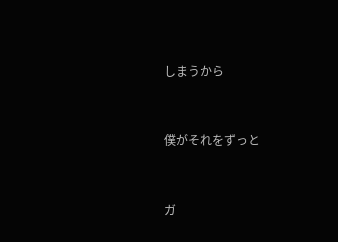しまうから


僕がそれをずっと


ガ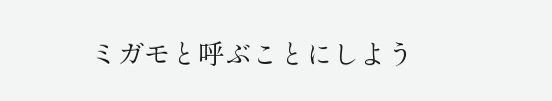ミガモと呼ぶことにしよう